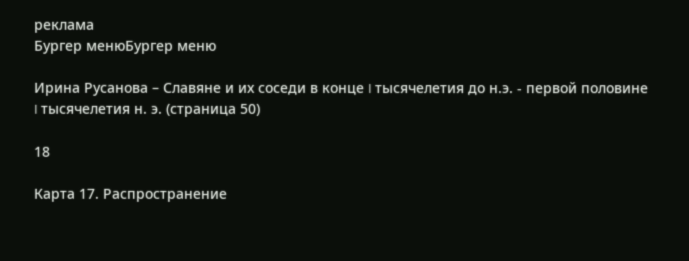реклама
Бургер менюБургер меню

Ирина Русанова – Славяне и их соседи в конце I тысячелетия до н.э. - первой половине I тысячелетия н. э. (страница 50)

18

Карта 17. Распространение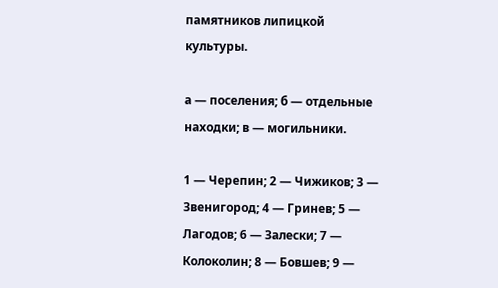памятников липицкой культуры.

а — поселения; б — отдельные находки; в — могильники.

1 — Черепин; 2 — Чижиков; 3 — Звенигород; 4 — Гринев; 5 — Лагодов; 6 — Залески; 7 — Колоколин; 8 — Бовшев; 9 —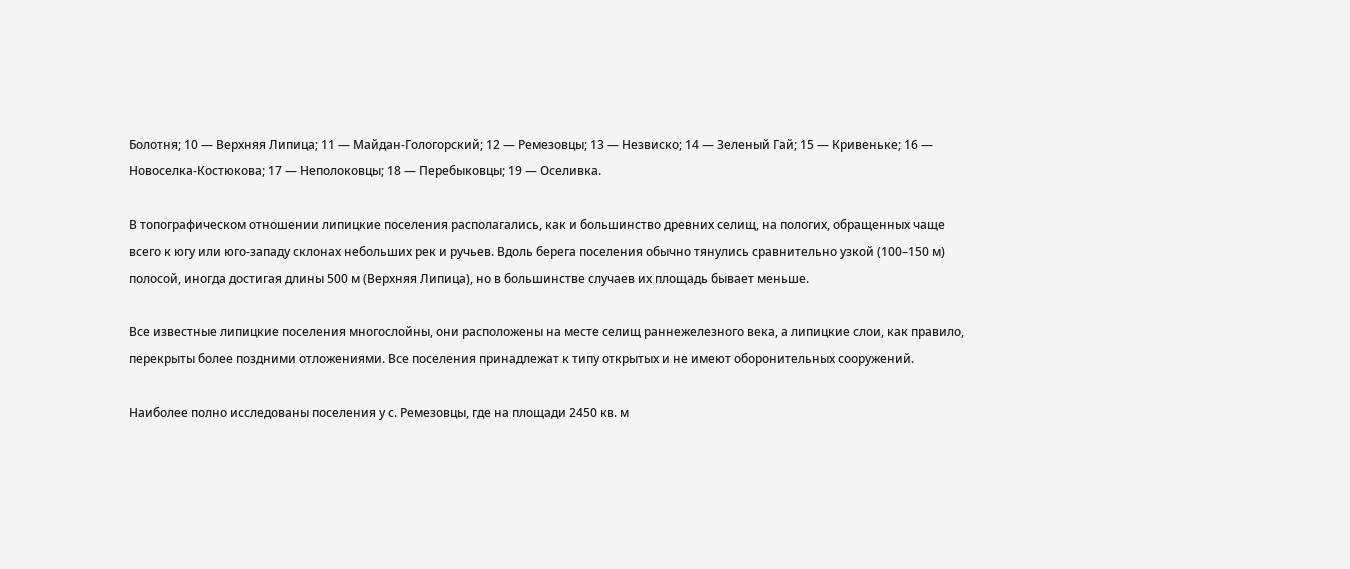Болотня; 10 — Верхняя Липица; 11 — Майдан-Гологорский; 12 — Ремезовцы; 13 — Незвиско; 14 — Зеленый Гай; 15 — Кривеньке; 16 — Новоселка-Костюкова; 17 — Неполоковцы; 18 — Перебыковцы; 19 — Оселивка.

В топографическом отношении липицкие поселения располагались, как и большинство древних селищ, на пологих, обращенных чаще всего к югу или юго-западу склонах небольших рек и ручьев. Вдоль берега поселения обычно тянулись сравнительно узкой (100–150 м) полосой, иногда достигая длины 500 м (Верхняя Липица), но в большинстве случаев их площадь бывает меньше.

Все известные липицкие поселения многослойны, они расположены на месте селищ раннежелезного века, а липицкие слои, как правило, перекрыты более поздними отложениями. Все поселения принадлежат к типу открытых и не имеют оборонительных сооружений.

Наиболее полно исследованы поселения у с. Ремезовцы, где на площади 2450 кв. м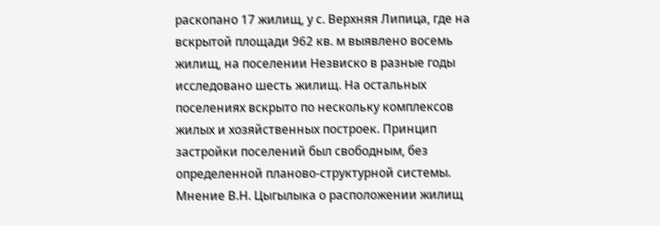раскопано 17 жилищ, у с. Верхняя Липица, где на вскрытой площади 962 кв. м выявлено восемь жилищ, на поселении Незвиско в разные годы исследовано шесть жилищ. На остальных поселениях вскрыто по нескольку комплексов жилых и хозяйственных построек. Принцип застройки поселений был свободным, без определенной планово-структурной системы. Мнение В.Н. Цыгылыка о расположении жилищ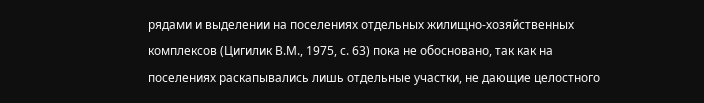рядами и выделении на поселениях отдельных жилищно-хозяйственных комплексов (Цигилик В.М., 1975, с. 63) пока не обосновано, так как на поселениях раскапывались лишь отдельные участки, не дающие целостного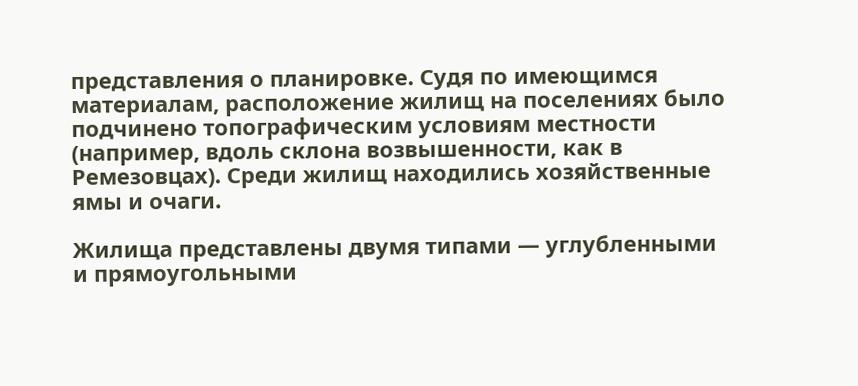представления о планировке. Судя по имеющимся материалам, расположение жилищ на поселениях было подчинено топографическим условиям местности (например, вдоль склона возвышенности, как в Ремезовцах). Среди жилищ находились хозяйственные ямы и очаги.

Жилища представлены двумя типами — углубленными и прямоугольными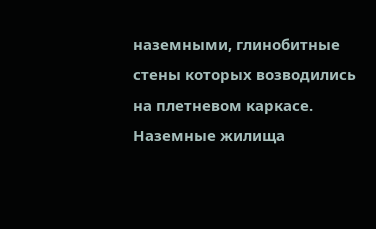наземными, глинобитные стены которых возводились на плетневом каркасе. Наземные жилища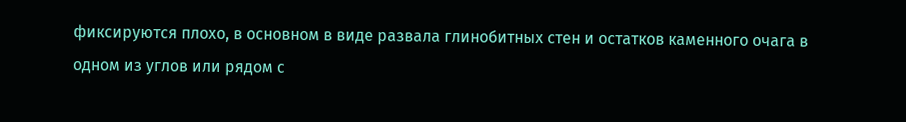фиксируются плохо, в основном в виде развала глинобитных стен и остатков каменного очага в одном из углов или рядом с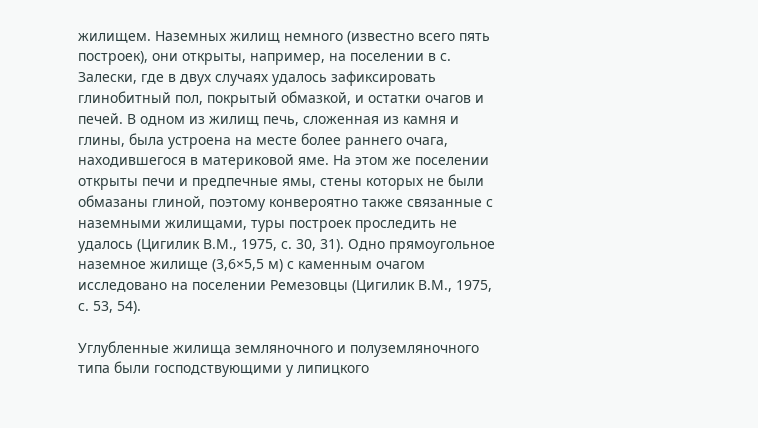жилищем. Наземных жилищ немного (известно всего пять построек), они открыты, например, на поселении в с. Залески, где в двух случаях удалось зафиксировать глинобитный пол, покрытый обмазкой, и остатки очагов и печей. В одном из жилищ печь, сложенная из камня и глины, была устроена на месте более раннего очага, находившегося в материковой яме. На этом же поселении открыты печи и предпечные ямы, стены которых не были обмазаны глиной, поэтому конвероятно также связанные с наземными жилищами, туры построек проследить не удалось (Цигилик В.М., 1975, с. 30, 31). Одно прямоугольное наземное жилище (3,6×5,5 м) с каменным очагом исследовано на поселении Ремезовцы (Цигилик В.М., 1975, с. 53, 54).

Углубленные жилища земляночного и полуземляночного типа были господствующими у липицкого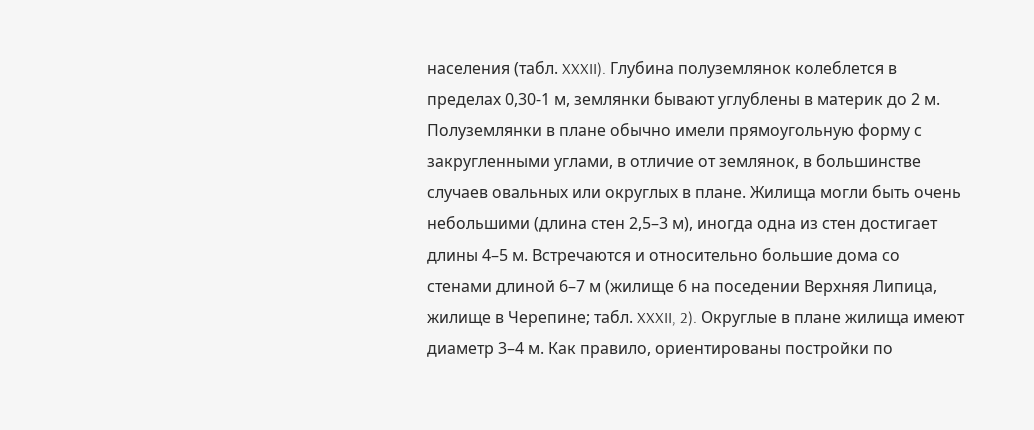населения (табл. XXXII). Глубина полуземлянок колеблется в пределах 0,30-1 м, землянки бывают углублены в материк до 2 м. Полуземлянки в плане обычно имели прямоугольную форму с закругленными углами, в отличие от землянок, в большинстве случаев овальных или округлых в плане. Жилища могли быть очень небольшими (длина стен 2,5–3 м), иногда одна из стен достигает длины 4–5 м. Встречаются и относительно большие дома со стенами длиной 6–7 м (жилище 6 на поседении Верхняя Липица, жилище в Черепине; табл. XXXII, 2). Округлые в плане жилища имеют диаметр 3–4 м. Как правило, ориентированы постройки по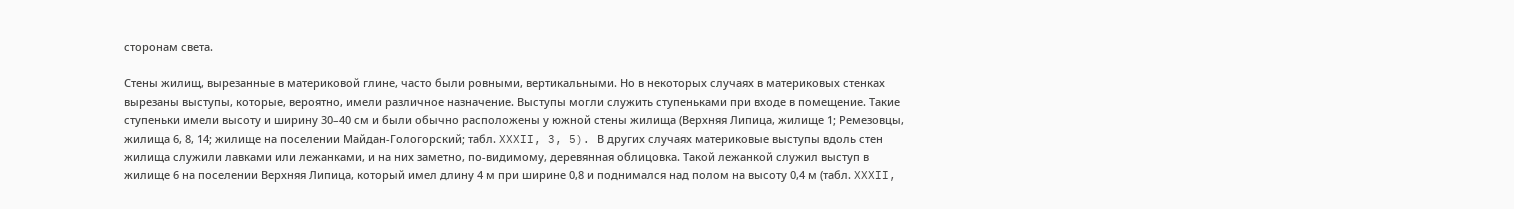сторонам света.

Стены жилищ, вырезанные в материковой глине, часто были ровными, вертикальными. Но в некоторых случаях в материковых стенках вырезаны выступы, которые, вероятно, имели различное назначение. Выступы могли служить ступеньками при входе в помещение. Такие ступеньки имели высоту и ширину 30–40 см и были обычно расположены у южной стены жилища (Верхняя Липица, жилище 1; Ремезовцы, жилища 6, 8, 14; жилище на поселении Майдан-Гологорский; табл. XXXII, 3, 5). В других случаях материковые выступы вдоль стен жилища служили лавками или лежанками, и на них заметно, по-видимому, деревянная облицовка. Такой лежанкой служил выступ в жилище 6 на поселении Верхняя Липица, который имел длину 4 м при ширине 0,8 и поднимался над полом на высоту 0,4 м (табл. XXXII,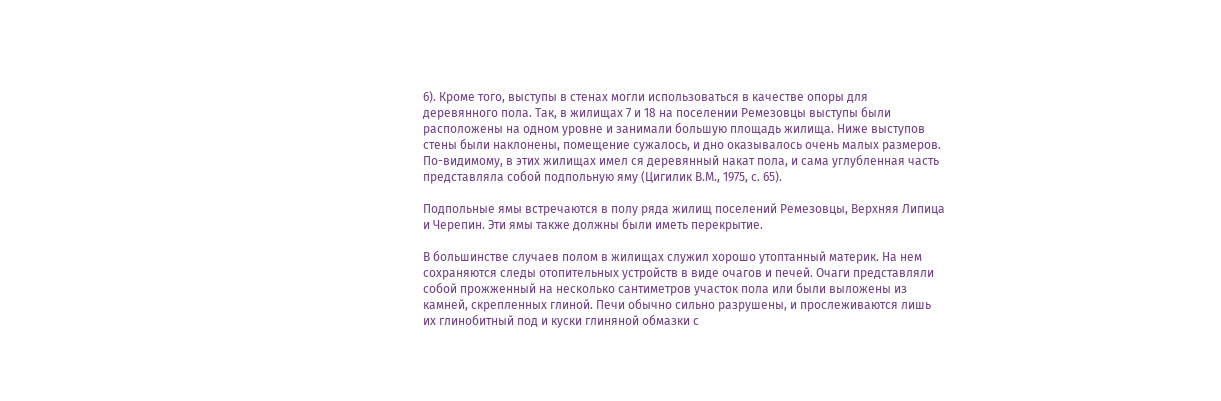6). Кроме того, выступы в стенах могли использоваться в качестве опоры для деревянного пола. Так, в жилищах 7 и 18 на поселении Ремезовцы выступы были расположены на одном уровне и занимали большую площадь жилища. Ниже выступов стены были наклонены, помещение сужалось, и дно оказывалось очень малых размеров. По-видимому, в этих жилищах имел ся деревянный накат пола, и сама углубленная часть представляла собой подпольную яму (Цигилик В.М., 1975, с. 65).

Подпольные ямы встречаются в полу ряда жилищ поселений Ремезовцы, Верхняя Липица и Черепин. Эти ямы также должны были иметь перекрытие.

В большинстве случаев полом в жилищах служил хорошо утоптанный материк. На нем сохраняются следы отопительных устройств в виде очагов и печей. Очаги представляли собой прожженный на несколько сантиметров участок пола или были выложены из камней, скрепленных глиной. Печи обычно сильно разрушены, и прослеживаются лишь их глинобитный под и куски глиняной обмазки с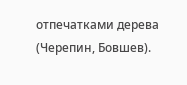отпечатками дерева (Черепин, Бовшев).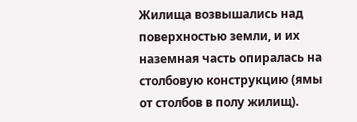Жилища возвышались над поверхностью земли, и их наземная часть опиралась на столбовую конструкцию (ямы от столбов в полу жилищ).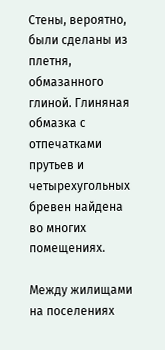Стены, вероятно, были сделаны из плетня, обмазанного глиной. Глиняная обмазка с отпечатками прутьев и четырехугольных бревен найдена во многих помещениях.

Между жилищами на поселениях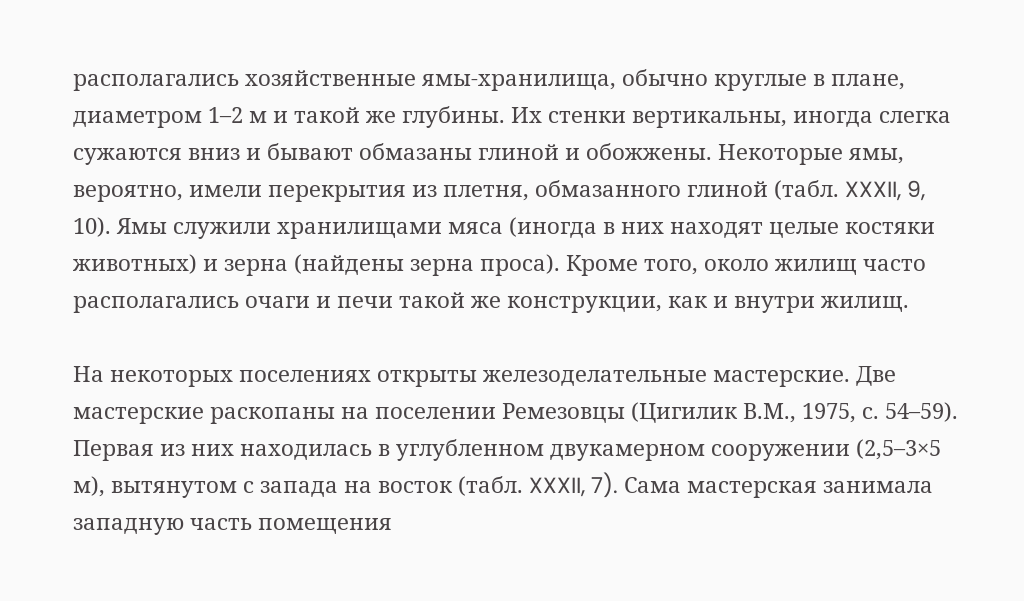располагались хозяйственные ямы-хранилища, обычно круглые в плане, диаметром 1–2 м и такой же глубины. Их стенки вертикальны, иногда слегка сужаются вниз и бывают обмазаны глиной и обожжены. Некоторые ямы, вероятно, имели перекрытия из плетня, обмазанного глиной (табл. XXXII, 9, 10). Ямы служили хранилищами мяса (иногда в них находят целые костяки животных) и зерна (найдены зерна проса). Кроме того, около жилищ часто располагались очаги и печи такой же конструкции, как и внутри жилищ.

На некоторых поселениях открыты железоделательные мастерские. Две мастерские раскопаны на поселении Ремезовцы (Цигилик В.М., 1975, с. 54–59). Первая из них находилась в углубленном двукамерном сооружении (2,5–3×5 м), вытянутом с запада на восток (табл. XXXII, 7). Сама мастерская занимала западную часть помещения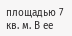площадью 7 кв. м. В ее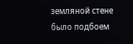земляной стене было подбоем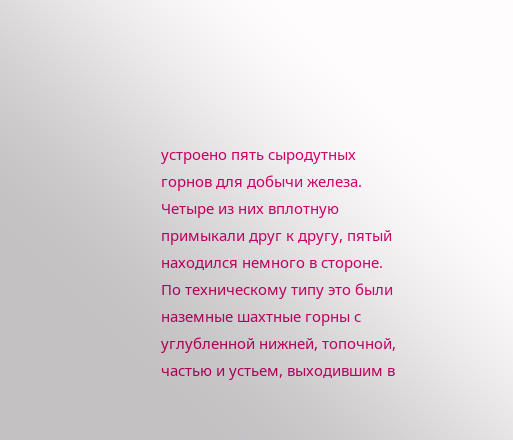устроено пять сыродутных горнов для добычи железа. Четыре из них вплотную примыкали друг к другу, пятый находился немного в стороне. По техническому типу это были наземные шахтные горны с углубленной нижней, топочной, частью и устьем, выходившим в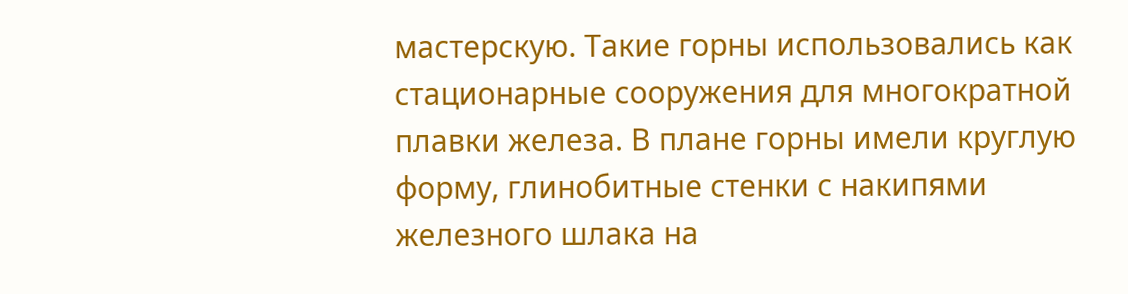мастерскую. Такие горны использовались как стационарные сооружения для многократной плавки железа. В плане горны имели круглую форму, глинобитные стенки с накипями железного шлака на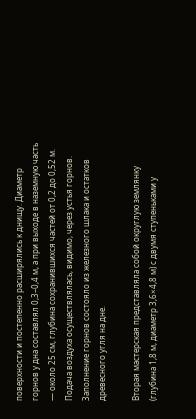поверхности и постепенно расширялись к днищу. Диаметр горнов у дна составлял 0,3–0,4 м, а при выходе в наземную часть — около 25 см, глубина сохранившихся частей от 0,2 до 0,52 м. Подача воздуха осуществлялась, видимо, через устья горнов. Заполнение горнов состояло из железного шлака и остатков древесного угля на дне.

Вторая мастерская представляла собой округлую землянку (глубина 1,8 м, диаметр 3,6×4,8 м) с двумя ступеньками у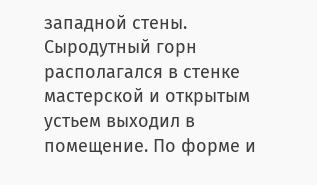западной стены. Сыродутный горн располагался в стенке мастерской и открытым устьем выходил в помещение. По форме и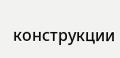конструкции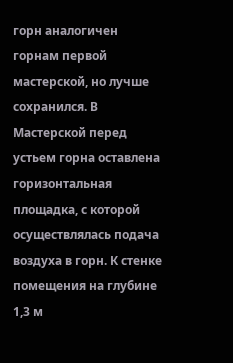горн аналогичен горнам первой мастерской, но лучше сохранился. В Мастерской перед устьем горна оставлена горизонтальная площадка, с которой осуществлялась подача воздуха в горн. К стенке помещения на глубине 1,3 м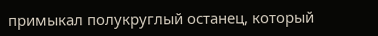примыкал полукруглый останец, который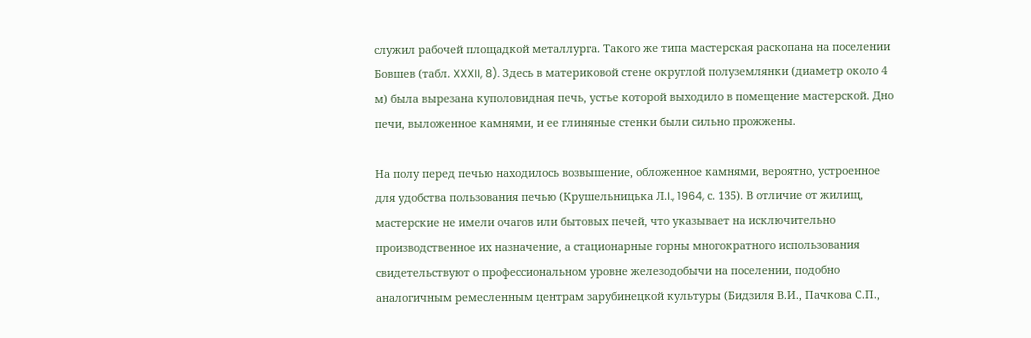служил рабочей площадкой металлурга. Такого же типа мастерская раскопана на поселении Бовшев (табл. XXXII, 8). Здесь в материковой стене округлой полуземлянки (диаметр около 4 м) была вырезана куполовидная печь, устье которой выходило в помещение мастерской. Дно печи, выложенное камнями, и ее глиняные стенки были сильно прожжены.

На полу перед печью находилось возвышение, обложенное камнями, вероятно, устроенное для удобства пользования печью (Крушельницька Л.I., 1964, с. 135). В отличие от жилищ, мастерские не имели очагов или бытовых печей, что указывает на исключительно производственное их назначение, а стационарные горны многократного использования свидетельствуют о профессиональном уровне железодобычи на поселении, подобно аналогичным ремесленным центрам зарубинецкой культуры (Бидзиля В.И., Пачкова С.П.,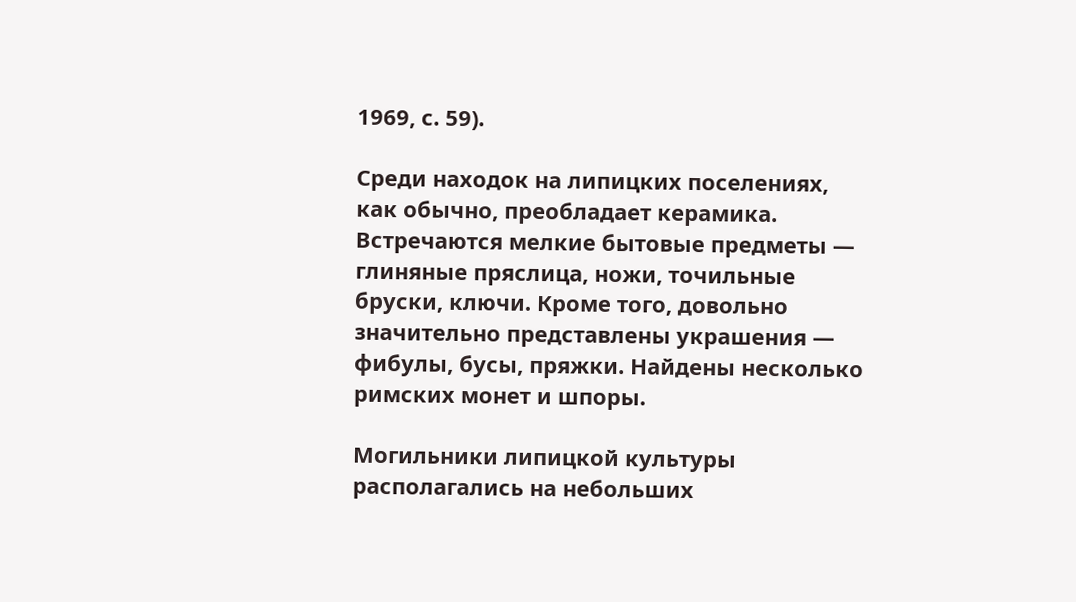1969, с. 59).

Среди находок на липицких поселениях, как обычно, преобладает керамика. Встречаются мелкие бытовые предметы — глиняные пряслица, ножи, точильные бруски, ключи. Кроме того, довольно значительно представлены украшения — фибулы, бусы, пряжки. Найдены несколько римских монет и шпоры.

Могильники липицкой культуры располагались на небольших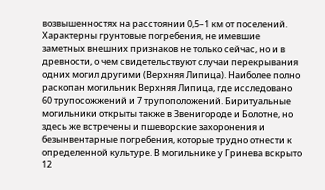возвышенностях на расстоянии 0,5–1 км от поселений. Характерны грунтовые погребения, не имевшие заметных внешних признаков не только сейчас, но и в древности, о чем свидетельствуют случаи перекрывания одних могил другими (Верхняя Липица). Наиболее полно раскопан могильник Верхняя Липица, где исследовано 60 трупосожжений и 7 трупоположений. Биритуальные могильники открыты также в Звенигороде и Болотне, но здесь же встречены и пшеворские захоронения и безынвентарные погребения, которые трудно отнести к определенной культуре. В могильнике у Гринева вскрыто 12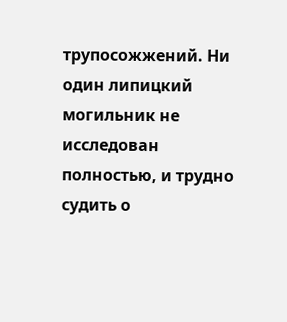трупосожжений. Ни один липицкий могильник не исследован полностью, и трудно судить о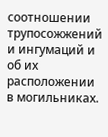соотношении трупосожжений и ингумаций и об их расположении в могильниках.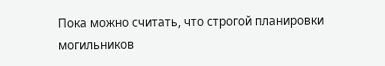Пока можно считать, что строгой планировки могильников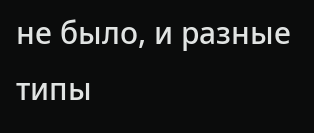не было, и разные типы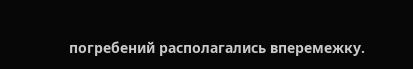погребений располагались вперемежку.